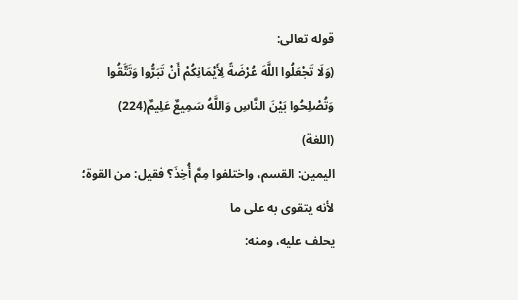قوله تعالى:
(وَلَا تَجْعَلُوا اللَّهَ عُرْضَةً لِأَيْمَانِكُمْ أَنْ تَبَرُّوا وَتَتَّقُوا وَتُصْلِحُوا بَيْنَ النَّاسِ وَاللَّهُ سَمِيعٌ عَلِيمٌ(224)
(اللغة)
اليمين: القسم، واختلفوا مِمَّ أُخِذَ؟ فقيل: من القوة؛ لأنه يتقوى به على ما
يحلف عليه، ومنه: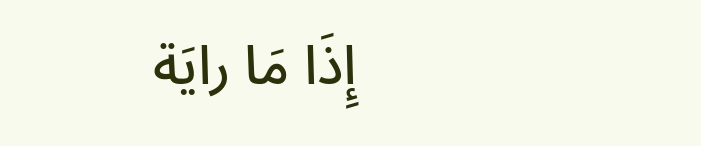إِذَا مَا رايَة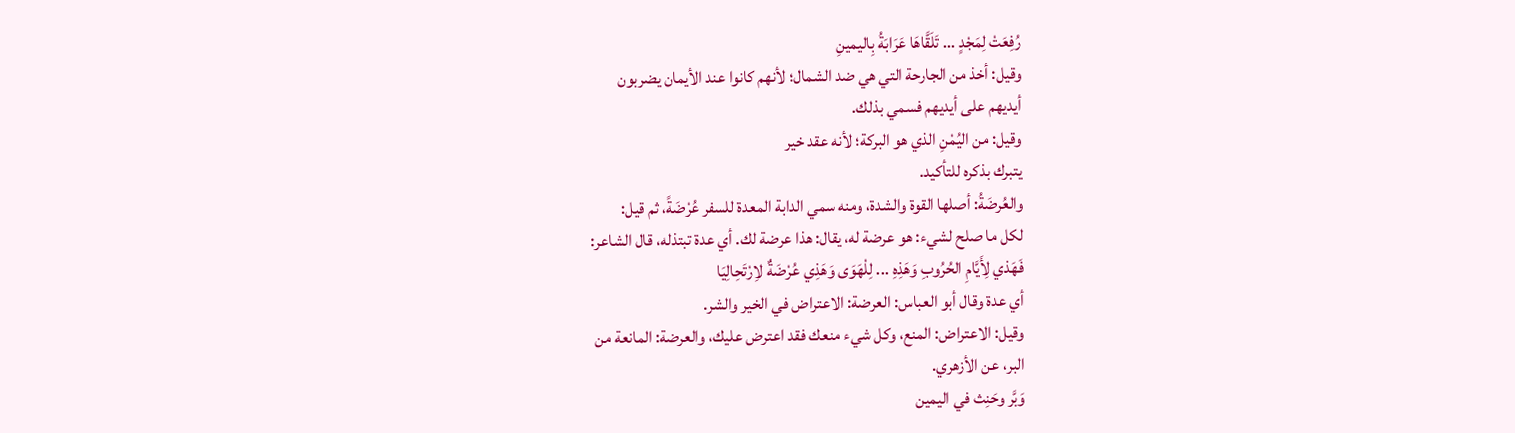رُفِعَتْ لِمَجْدٍ ... تَلَقَّاهَا عَرَابَةُ بِاليمينِ
وقيل: أخذ من الجارحة التي هي ضد الشمال؛ لأنهم كانوا عند الأيمان يضربون
أيديهم على أيديهم فسمي بذلك.
وقيل: من اليُمْنِ الذي هو البركة؛ لأنه عقد خير
يتبرك بذكره للتأكيد.
والعُرضَةُ: أصلها القوة والشدة، ومنه سمي الدابة المعدة للسفر عُرْضَةً، ثم قيل:
لكل ما صلح لشيء: هو عرضة له، يقال: هذا عرضة لك. أي عدة تبتذله، قال الشاعر:
فَهَذي لِأَيَّامِ الحُرُوبِ وَهَذِهِ ... لِلْهَوَى وَهَذِي عُرْضَةٌ لاِرْتَحِالِيَا
أي عدة وقال أبو العباس: العرضة: الاعتراض في الخير والشر.
وقيل: الاعتراض: المنع، وكل شيء منعك فقد اعترض عليك، والعرضة: المانعة من
البر، عن الأزهري.
وَبَّر وحَنِث في اليمين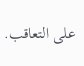على التعاقب.